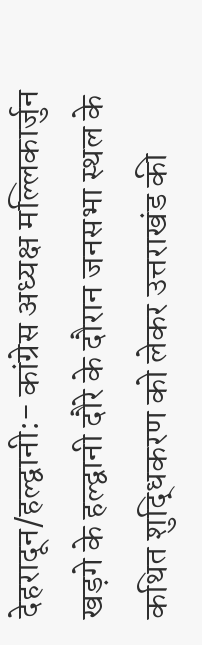देहरादून/हल्द्वानी:- कांग्रेस अध्यक्ष मल्लिकार्जुन खड़गे के हल्द्वानी दौरे के दौरान जनसभा स्थल के कथित शुद्धिकरण को लेकर उत्तराखंड की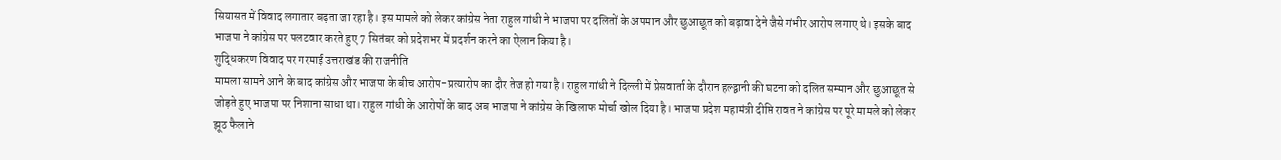सियासत में विवाद लगातार बढ़ता जा रहा है। इस मामले को लेकर कांग्रेस नेता राहुल गांधी ने भाजपा पर दलितों के अपमान और छुआछूत को बढ़ावा देने जैसे गंभीर आरोप लगाए थे। इसके बाद भाजपा ने कांग्रेस पर पलटवार करते हुए 7 सितंबर को प्रदेशभर में प्रदर्शन करने का ऐलान किया है।
शुद्धिकरण विवाद पर गरमाई उत्तराखंड की राजनीति
मामला सामने आने के बाद कांग्रेस और भाजपा के बीच आरोप-प्रत्यारोप का दौर तेज हो गया है। राहुल गांधी ने दिल्ली में प्रेसवार्ता के दौरान हल्द्वानी की घटना को दलित सम्मान और छुआछूत से जोड़ते हुए भाजपा पर निशाना साधा था। राहुल गांधी के आरोपों के बाद अब भाजपा ने कांग्रेस के खिलाफ मोर्चा खोल दिया है। भाजपा प्रदेश महामंत्री दीप्ति रावत ने कांग्रेस पर पूरे मामले को लेकर झूठ फैलाने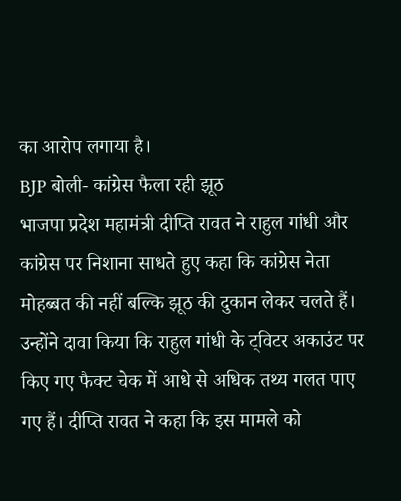का आरोप लगाया है।
BJP बोली- कांग्रेस फैला रही झूठ
भाजपा प्रदेश महामंत्री दीप्ति रावत ने राहुल गांधी और कांग्रेस पर निशाना साधते हुए कहा कि कांग्रेस नेता मोहब्बत की नहीं बल्कि झूठ की दुकान लेकर चलते हैं। उन्होंने दावा किया कि राहुल गांधी के ट्विटर अकाउंट पर किए गए फैक्ट चेक में आधे से अधिक तथ्य गलत पाए गए हैं। दीप्ति रावत ने कहा कि इस मामले को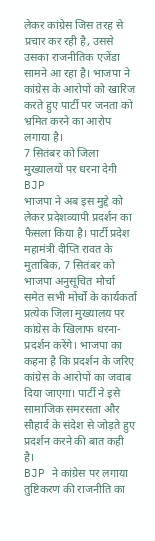लेकर कांग्रेस जिस तरह से प्रचार कर रही है, उससे उसका राजनीतिक एजेंडा सामने आ रहा है। भाजपा ने कांग्रेस के आरोपों को खारिज करते हुए पार्टी पर जनता को भ्रमित करने का आरोप लगाया है।
7 सितंबर को जिला मुख्यालयों पर धरना देगी BJP
भाजपा ने अब इस मुद्दे को लेकर प्रदेशव्यापी प्रदर्शन का फैसला किया है। पार्टी प्रदेश महामंत्री दीप्ति रावत के मुताबिक, 7 सितंबर को भाजपा अनुसूचित मोर्चा समेत सभी मोर्चों के कार्यकर्ता प्रत्येक जिला मुख्यालय पर कांग्रेस के खिलाफ धरना-प्रदर्शन करेंगे। भाजपा का कहना है कि प्रदर्शन के जरिए कांग्रेस के आरोपों का जवाब दिया जाएगा। पार्टी ने इसे सामाजिक समरसता और सौहार्द के संदेश से जोड़ते हुए प्रदर्शन करने की बात कही है।
BJP ने कांग्रेस पर लगाया तुष्टिकरण की राजनीति का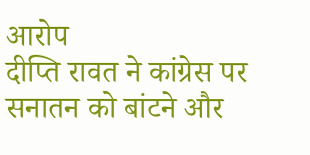आरोप
दीप्ति रावत ने कांग्रेस पर सनातन को बांटने और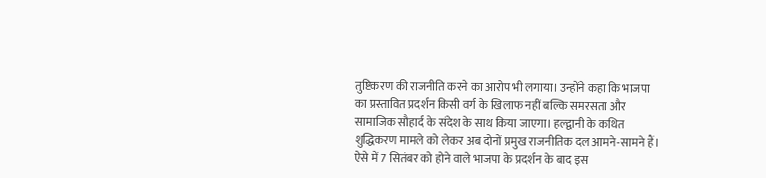तुष्टिकरण की राजनीति करने का आरोप भी लगाया। उन्होंने कहा कि भाजपा का प्रस्तावित प्रदर्शन किसी वर्ग के खिलाफ नहीं बल्कि समरसता और सामाजिक सौहार्द के संदेश के साथ किया जाएगा। हल्द्वानी के कथित शुद्धिकरण मामले को लेकर अब दोनों प्रमुख राजनीतिक दल आमने-सामने हैं। ऐसे में 7 सितंबर को होने वाले भाजपा के प्रदर्शन के बाद इस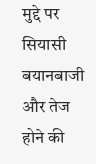मुद्दे पर सियासी बयानबाजी और तेज होने की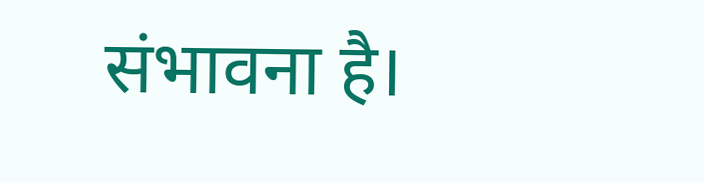संभावना है।